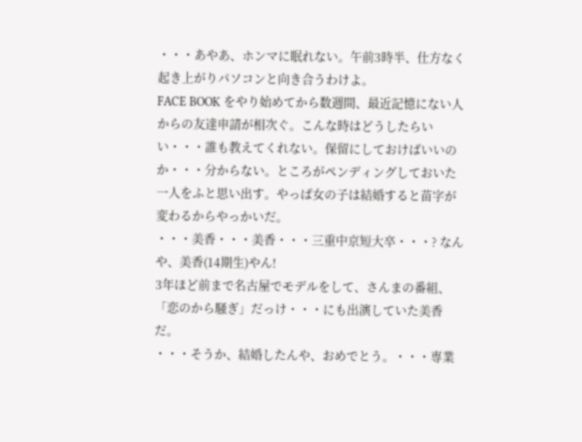・・・あやあ、ホンマに眠れない。午前3時半、仕方なく起き上がりパソコンと向き合うわけよ。
FACE BOOK をやり始めてから数週間、最近記憶にない人からの友達申請が相次ぐ。こんな時はどうしたらいい・・・誰も教えてくれない。保留にしておけばいいのか・・・分からない。ところがペンディングしておいた一人をふと思い出す。やっぱ女の子は結婚すると苗字が変わるからやっかいだ。
・・・美香・・・美香・・・三重中京短大卒・・・? なんや、美香(14期生)やん!
3年ほど前まで名古屋でモデルをして、さんまの番組、「恋のから騒ぎ」だっけ・・・にも出演していた美香だ。
・・・そうか、結婚したんや、おめでとう。・・・専業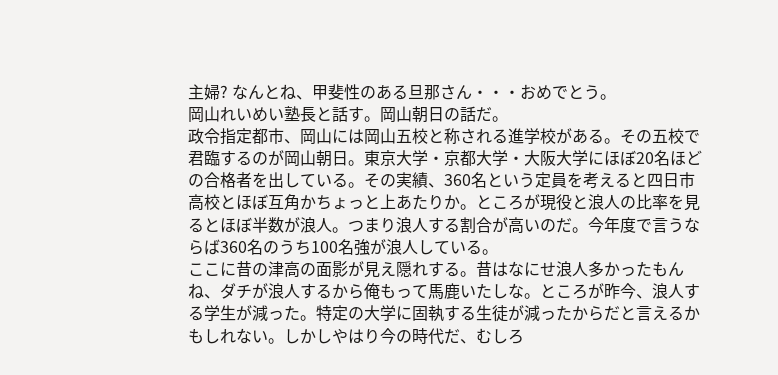主婦? なんとね、甲斐性のある旦那さん・・・おめでとう。
岡山れいめい塾長と話す。岡山朝日の話だ。
政令指定都市、岡山には岡山五校と称される進学校がある。その五校で君臨するのが岡山朝日。東京大学・京都大学・大阪大学にほぼ20名ほどの合格者を出している。その実績、360名という定員を考えると四日市高校とほぼ互角かちょっと上あたりか。ところが現役と浪人の比率を見るとほぼ半数が浪人。つまり浪人する割合が高いのだ。今年度で言うならば360名のうち100名強が浪人している。
ここに昔の津高の面影が見え隠れする。昔はなにせ浪人多かったもんね、ダチが浪人するから俺もって馬鹿いたしな。ところが昨今、浪人する学生が減った。特定の大学に固執する生徒が減ったからだと言えるかもしれない。しかしやはり今の時代だ、むしろ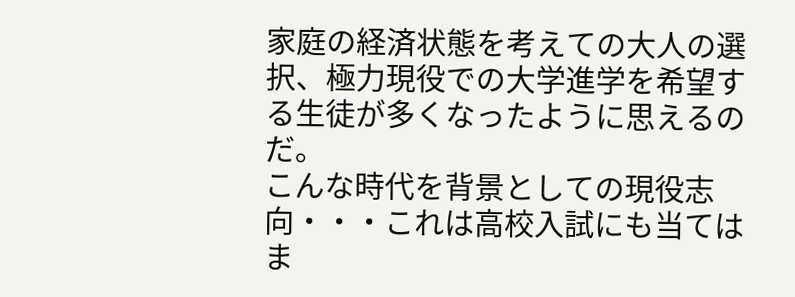家庭の経済状態を考えての大人の選択、極力現役での大学進学を希望する生徒が多くなったように思えるのだ。
こんな時代を背景としての現役志向・・・これは高校入試にも当てはま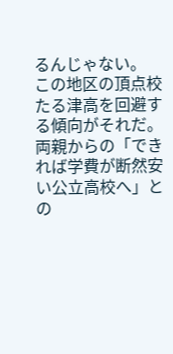るんじゃない。
この地区の頂点校たる津高を回避する傾向がそれだ。両親からの「できれば学費が断然安い公立高校へ」との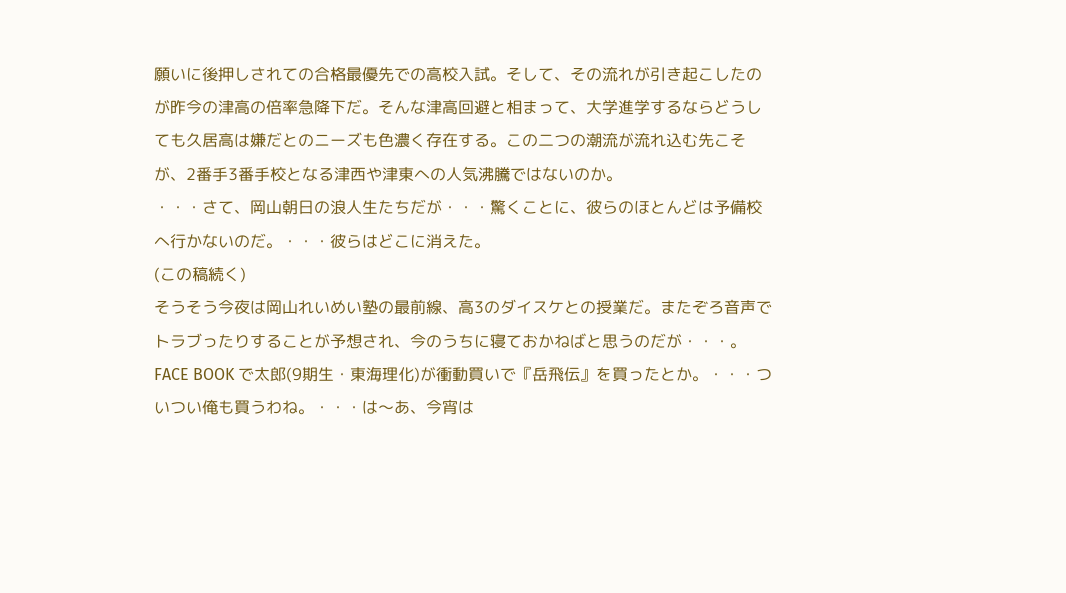願いに後押しされての合格最優先での高校入試。そして、その流れが引き起こしたのが昨今の津高の倍率急降下だ。そんな津高回避と相まって、大学進学するならどうしても久居高は嫌だとのニーズも色濃く存在する。この二つの潮流が流れ込む先こそが、2番手3番手校となる津西や津東への人気沸騰ではないのか。
・・・さて、岡山朝日の浪人生たちだが・・・驚くことに、彼らのほとんどは予備校へ行かないのだ。・・・彼らはどこに消えた。
(この稿続く)
そうそう今夜は岡山れいめい塾の最前線、高3のダイスケとの授業だ。またぞろ音声でトラブったりすることが予想され、今のうちに寝ておかねばと思うのだが・・・。
FACE BOOK で太郎(9期生・東海理化)が衝動買いで『岳飛伝』を買ったとか。・・・ついつい俺も買うわね。・・・は〜あ、今宵は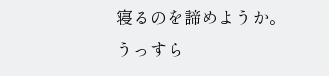寝るのを諦めようか。
うっすら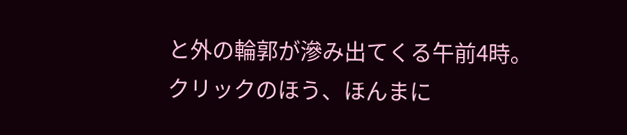と外の輪郭が滲み出てくる午前4時。
クリックのほう、ほんまに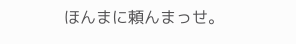ほんまに頼んまっせ。